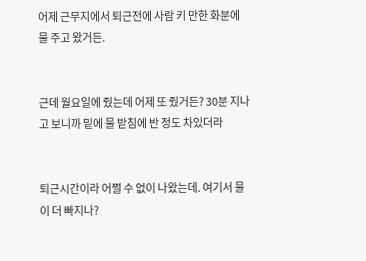어제 근무지에서 퇴근전에 사람 키 만한 화분에 물 주고 왔거든.


근데 월요일에 줬는데 어제 또 줬거든? 30분 지나고 보니까 밑에 물 받침에 반 정도 차있더라


퇴근시간이라 어쩔 수 없이 나왔는데. 여기서 물이 더 빠지나?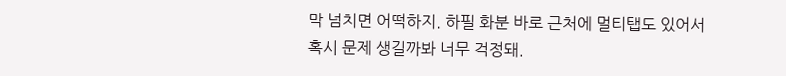막 넘치면 어떡하지. 하필 화분 바로 근처에 멀티탭도 있어서 혹시 문제 생길까봐 너무 걱정돼.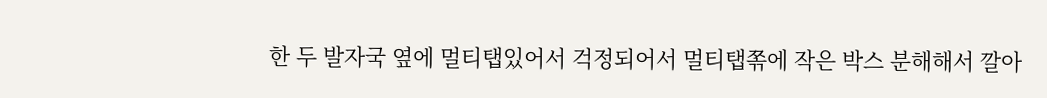한 두 발자국 옆에 멀티탭있어서 걱정되어서 멀티탭쪾에 작은 박스 분해해서 깔아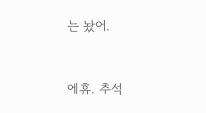는 놨어.


에휴. 추석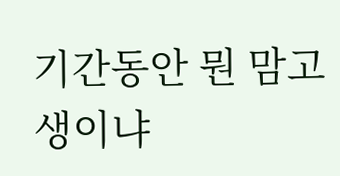기간동안 뭔 맘고생이냐